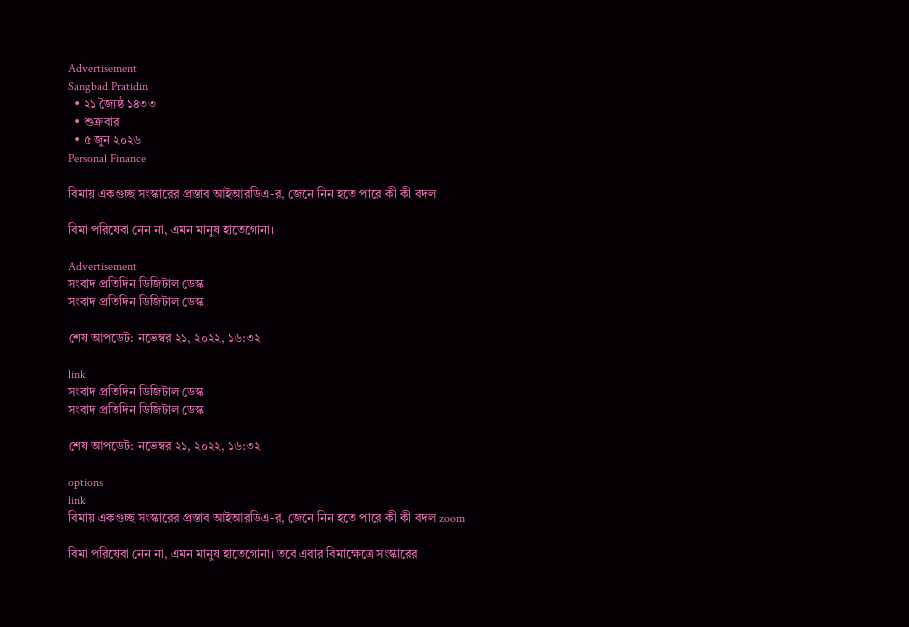Advertisement
Sangbad Pratidin
  • ২১ জ্যৈষ্ঠ ১৪৩৩
  • শুক্রবার
  • ৫ জুন ২০২৬
Personal Finance

বিমায় একগুচ্ছ সংস্কারের প্রস্তাব আইআরডিএ-র, জেনে নিন হতে পারে কী কী বদল

বিমা পরিষেবা নেন না, এমন মানুষ হাতেগোনা।

Advertisement
সংবাদ প্রতিদিন ডিজিটাল ডেস্ক
সংবাদ প্রতিদিন ডিজিটাল ডেস্ক

শেষ আপডেট: নভেম্বর ২১, ২০২২, ১৬:৩২

link
সংবাদ প্রতিদিন ডিজিটাল ডেস্ক
সংবাদ প্রতিদিন ডিজিটাল ডেস্ক

শেষ আপডেট: নভেম্বর ২১, ২০২২, ১৬:৩২

options
link
বিমায় একগুচ্ছ সংস্কারের প্রস্তাব আইআরডিএ-র, জেনে নিন হতে পারে কী কী বদল zoom

বিমা পরিষেবা নেন না, এমন মানুষ হাতেগোনা। তবে এবার বিমাক্ষেত্রে সংস্কারের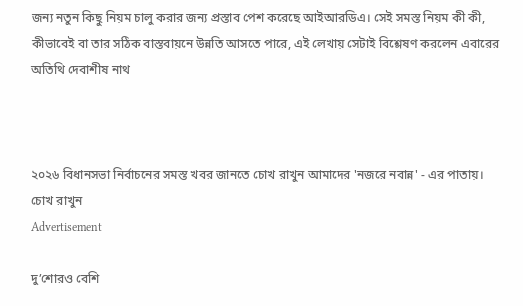জন‌্য নতুন কিছু নিয়ম চালু করার জন‌্য প্রস্তাব পেশ করেছে আইআরডিএ। সেই সমস্ত নিয়ম কী কী, কীভাবেই বা তার সঠিক বাস্তবায়নে উন্নতি আসতে পারে, এই লেখায় সেটাই বিশ্লেষণ করলেন এবারের অতিথি দেবাশীষ নাথ



২০২৬ বিধানসভা নির্বাচনের সমস্ত খবর জানতে চোখ রাখুন আমাদের 'নজরে নবান্ন' - এর পাতায়।
চোখ রাখুন
Advertisement

দু’শোরও বেশি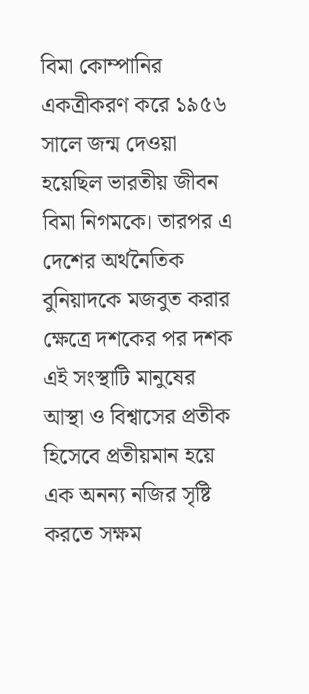বিমা কোম্পানির একত্রীকরণ করে ১৯৫৬ সালে জন্ম দেওয়া হয়েছিল ভারতীয় জীবন বিমা নিগমকে। তারপর এ দেশের অর্থনৈতিক বুনিয়াদকে মজবুত করার ক্ষেত্রে দশকের পর দশক এই সংস্থাটি মানুষের আস্থা ও বিশ্বাসের প্রতীক হিসেবে প্রতীয়মান হয়ে এক অনন্য নজির সৃষ্টি করতে সক্ষম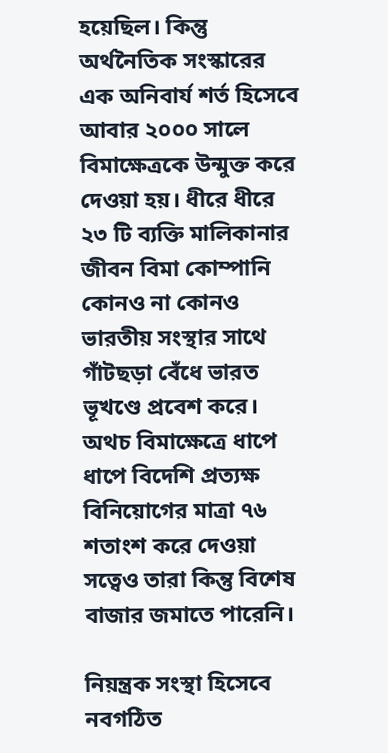হয়েছিল। কিন্তু অর্থনৈতিক সংস্কারের এক অনিবার্য শর্ত হিসেবে আবার ২০০০ সালে বিমাক্ষেত্রকে উন্মুক্ত করে দেওয়া হয়। ধীরে ধীরে ২৩ টি ব্যক্তি মালিকানার জীবন বিমা কোম্পানি কোনও না কোনও ভারতীয় সংস্থার সাথে গাঁটছড়া বেঁধে ভারত ভূখণ্ডে প্রবেশ করে। অথচ বিমাক্ষেত্রে ধাপে ধাপে বিদেশি প্রত্যক্ষ বিনিয়োগের মাত্রা ৭৬ শতাংশ করে দেওয়া সত্বেও তারা কিন্তু বিশেষ বাজার জমাতে পারেনি।

নিয়ন্ত্রক সংস্থা হিসেবে নবগঠিত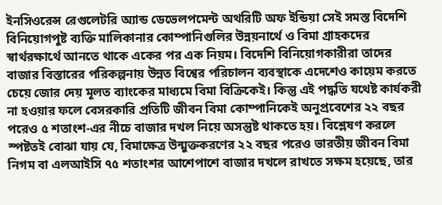ইনসিওরেন্স রেগুলেটরি অ্যান্ড ডেভেলপমেন্ট অথরিটি অফ ইন্ডিয়া সেই সমস্ত বিদেশি বিনিয়োগপুষ্ট ব্যক্তি মালিকানার কোম্পানিগুলির উন্নয়নার্থে ও বিমা গ্রাহকদের স্বার্থরক্ষার্থে আনতে থাকে একের পর এক নিয়ম। বিদেশি বিনিয়োগকারীরা তাদের বাজার বিস্তারের পরিকল্পনায় উন্নত বিশ্বের পরিচালন ব্যবস্থাকে এদেশেও কায়েম করতে চেয়ে জোর দেয় মূলত ব্যাংকের মাধ্যমে বিমা বিক্রিকেই। কিন্তু এই পদ্ধতি যথেষ্ট কার্যকরী না হওয়ার ফলে বেসরকারি প্রতিটি জীবন বিমা কোম্পানিকেই অনুপ্রবেশের ২২ বছর পরেও ৫ শতাংশ-এর নীচে বাজার দখল নিয়ে অসন্তুষ্ট থাকতে হয়। বিশ্লেষণ করলে স্পষ্টতই বোঝা যায় যে, বিমাক্ষেত্র উন্মুক্তকরণের ২২ বছর পরেও ভারতীয় জীবন বিমা নিগম বা এলআইসি ৭৫ শতাংশর আশেপাশে বাজার দখলে রাখতে সক্ষম হয়েছে, তার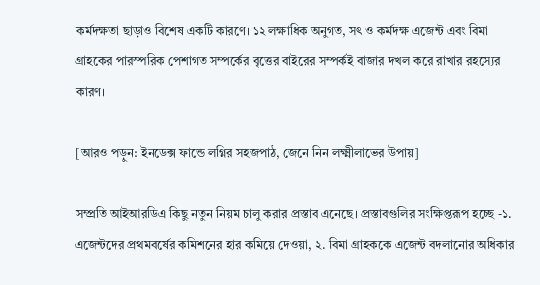কর্মদক্ষতা ছাড়াও বিশেষ একটি কারণে। ১২ লক্ষাধিক অনুগত, সৎ ও কর্মদক্ষ এজেন্ট এবং বিমা গ্রাহকের পারস্পরিক পেশাগত সম্পর্কের বৃত্তের বাইরের সম্পর্কই বাজার দখল করে রাখার রহস্যের কারণ।

[আরও পড়ুন: ইনডেক্স ফান্ডে লগ্নির সহজপাঠ, জেনে নিন লক্ষ্মীলাভের উপায়]

সম্প্রতি আইআরডিএ কিছু নতুন নিয়ম চালু করার প্রস্তাব এনেছে। প্রস্তাবগুলির সংক্ষিপ্তরূপ হচ্ছে -১. এজেন্টদের প্রথমবর্ষের কমিশনের হার কমিয়ে দেওয়া, ২. বিমা গ্রাহককে এজেন্ট বদলানোর অধিকার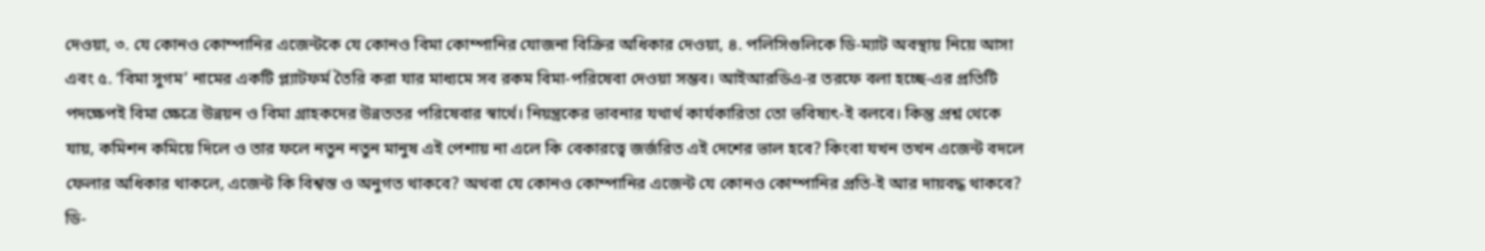দেওয়া, ৩. যে কোনও কোম্পানির এজেন্টকে যে কোনও বিমা কোম্পানির যোজনা বিক্রির অধিকার দেওয়া, ৪. পলিসিগুলিকে ডি-ম্যাট অবস্থায় নিয়ে আসা এবং ৫. ‘বিমা সুগম’ নামের একটি প্ল্যাটফর্ম তৈরি করা যার মাধ্যমে সব রকম বিমা-পরিষেবা দেওয়া সম্ভব। আইআরডিএ-র তরফে বলা হচ্ছে-এর প্রতিটি পদক্ষেপই বিমা ক্ষেত্রে উন্নয়ন ও বিমা গ্রাহকদের উন্নততর পরিষেবার স্বার্থে। নিয়ন্ত্রকের ভাবনার যথার্থ কার্যকারিতা তো ভবিষ্যৎ-ই বলবে। কিন্তু প্রশ্ন থেকে যায়, কমিশন কমিয়ে দিলে ও তার ফলে নতুন নতুন মানুষ এই পেশায় না এলে কি বেকারত্বে জর্জরিত এই দেশের ভাল হবে? কিংবা যখন তখন এজেন্ট বদলে ফেলার অধিকার থাকলে, এজেন্ট কি বিশ্বস্ত ও অনুগত থাকবে? অথবা যে কোনও কোম্পানির এজেন্ট যে কোনও কোম্পানির প্রতি-ই আর দায়বদ্ধ থাকবে? ডি-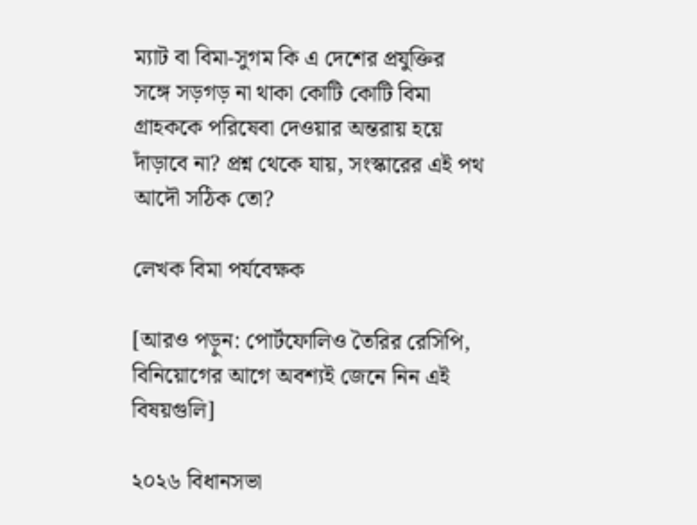ম্যাট বা বিমা-সুগম কি এ দেশের প্রযুক্তির সঙ্গে সড়গড় না থাকা কোটি কোটি বিমা গ্রাহককে পরিষেবা দেওয়ার অন্তরায় হয়ে দাঁড়াবে না? প্রশ্ন থেকে যায়, সংস্কারের এই পথ আদৌ সঠিক তো?

লেখক বিমা পর্যবেক্ষক

[আরও পড়ুন: পোর্টফোলিও তৈরির রেসিপি, বিনিয়োগের আগে অবশ্যই জেনে নিন এই বিষয়গুলি]

২০২৬ বিধানসভা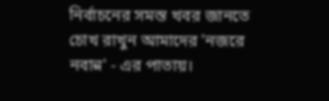নির্বাচনের সমস্ত খবর জানতে চোখ রাখুন আমাদের 'নজরে নবান্ন' - এর পাতায়।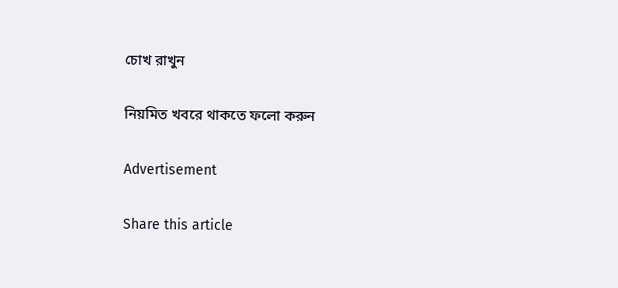চোখ রাখুন

নিয়মিত খবরে থাকতে ফলো করুন

Advertisement

Share this article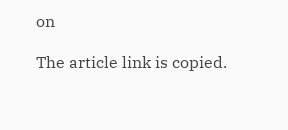on

The article link is copied.